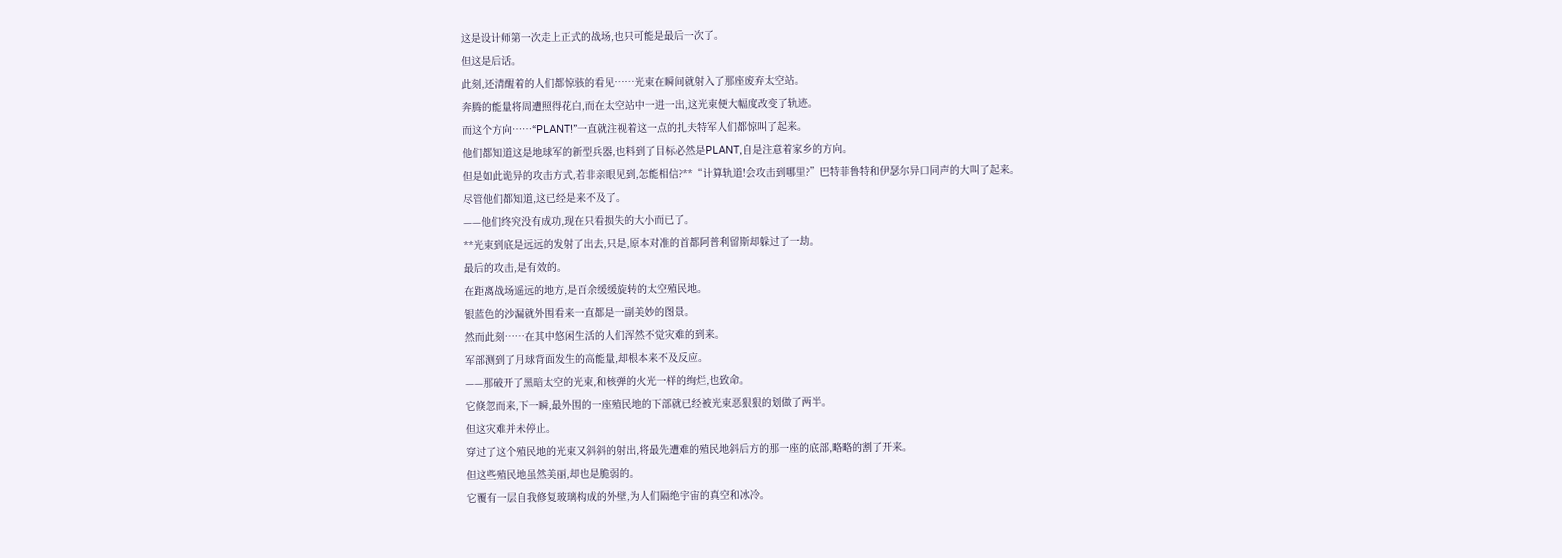这是设计师第一次走上正式的战场,也只可能是最后一次了。
但这是后话。
此刻,还清醒着的人们都惊骇的看见……光束在瞬间就射入了那座废弃太空站。
奔腾的能量将周遭照得花白,而在太空站中一进一出,这光束便大幅度改变了轨迹。
而这个方向……“PLANT!”一直就注视着这一点的扎夫特军人们都惊叫了起来。
他们都知道这是地球军的新型兵器,也料到了目标必然是PLANT,自是注意着家乡的方向。
但是如此诡异的攻击方式,若非亲眼见到,怎能相信?**“计算轨道!会攻击到哪里?”巴特菲鲁特和伊瑟尔异口同声的大叫了起来。
尽管他们都知道,这已经是来不及了。
——他们终究没有成功,现在只看损失的大小而已了。
**光束到底是远远的发射了出去,只是,原本对准的首都阿普利留斯却躲过了一劫。
最后的攻击,是有效的。
在距离战场遥远的地方,是百余缓缓旋转的太空殖民地。
银蓝色的沙漏就外围看来一直都是一副美妙的图景。
然而此刻……在其中悠闲生活的人们浑然不觉灾难的到来。
军部测到了月球背面发生的高能量,却根本来不及反应。
——那破开了黑暗太空的光束,和核弹的火光一样的绚烂,也致命。
它倏忽而来,下一瞬,最外围的一座殖民地的下部就已经被光束恶狠狠的划做了两半。
但这灾难并未停止。
穿过了这个殖民地的光束又斜斜的射出,将最先遭难的殖民地斜后方的那一座的底部,略略的割了开来。
但这些殖民地虽然美丽,却也是脆弱的。
它覆有一层自我修复玻璃构成的外壁,为人们隔绝宇宙的真空和冰冷。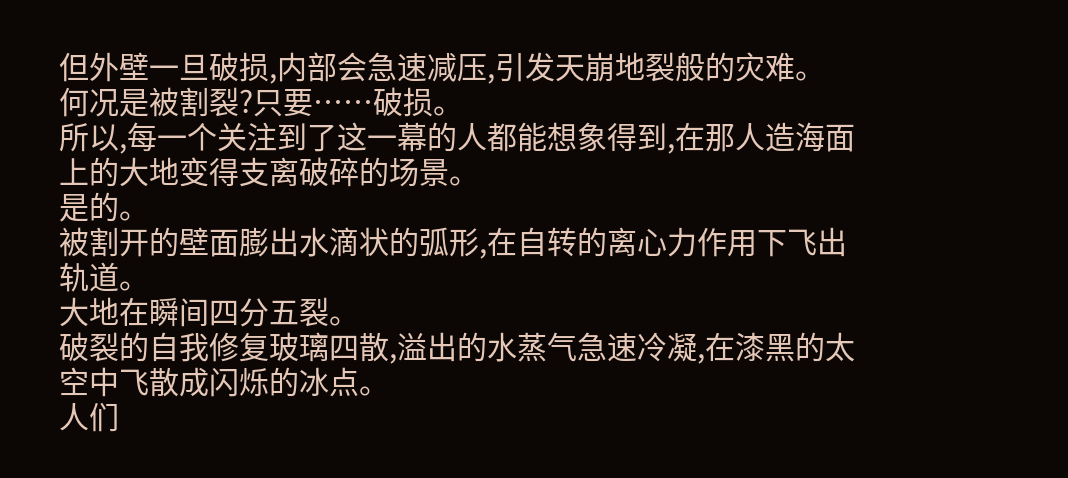但外壁一旦破损,内部会急速减压,引发天崩地裂般的灾难。
何况是被割裂?只要……破损。
所以,每一个关注到了这一幕的人都能想象得到,在那人造海面上的大地变得支离破碎的场景。
是的。
被割开的壁面膨出水滴状的弧形,在自转的离心力作用下飞出轨道。
大地在瞬间四分五裂。
破裂的自我修复玻璃四散,溢出的水蒸气急速冷凝,在漆黑的太空中飞散成闪烁的冰点。
人们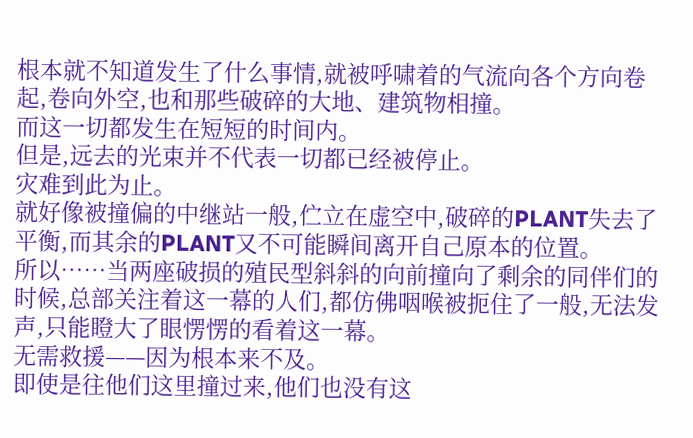根本就不知道发生了什么事情,就被呼啸着的气流向各个方向卷起,卷向外空,也和那些破碎的大地、建筑物相撞。
而这一切都发生在短短的时间内。
但是,远去的光束并不代表一切都已经被停止。
灾难到此为止。
就好像被撞偏的中继站一般,伫立在虚空中,破碎的PLANT失去了平衡,而其余的PLANT又不可能瞬间离开自己原本的位置。
所以……当两座破损的殖民型斜斜的向前撞向了剩余的同伴们的时候,总部关注着这一幕的人们,都仿佛咽喉被扼住了一般,无法发声,只能瞪大了眼愣愣的看着这一幕。
无需救援——因为根本来不及。
即使是往他们这里撞过来,他们也没有这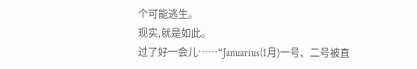个可能逃生。
现实,就是如此。
过了好一会儿……“Januarius(1月)一号、二号被直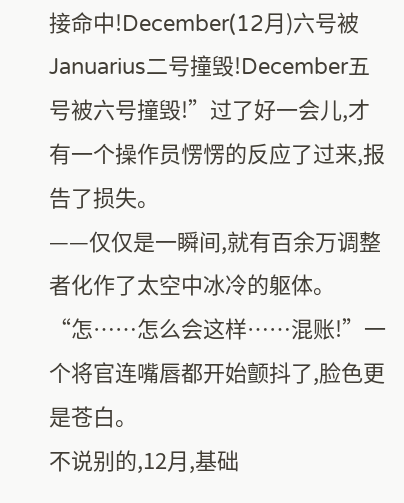接命中!December(12月)六号被Januarius二号撞毁!December五号被六号撞毁!”过了好一会儿,才有一个操作员愣愣的反应了过来,报告了损失。
——仅仅是一瞬间,就有百余万调整者化作了太空中冰冷的躯体。
“怎……怎么会这样……混账!”一个将官连嘴唇都开始颤抖了,脸色更是苍白。
不说别的,12月,基础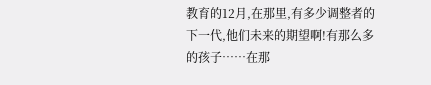教育的12月,在那里,有多少调整者的下一代,他们未来的期望啊!有那么多的孩子……在那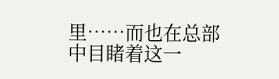里……而也在总部中目睹着这一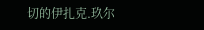切的伊扎克.玖尔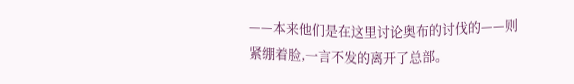——本来他们是在这里讨论奥布的讨伐的——则紧绷着脸,一言不发的离开了总部。